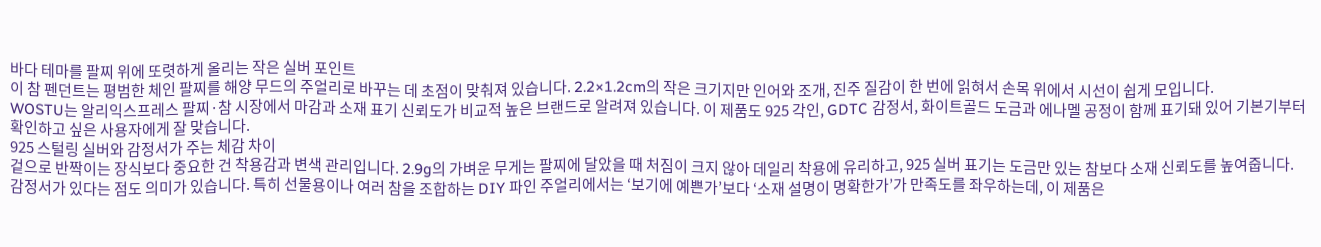바다 테마를 팔찌 위에 또렷하게 올리는 작은 실버 포인트
이 참 펜던트는 평범한 체인 팔찌를 해양 무드의 주얼리로 바꾸는 데 초점이 맞춰져 있습니다. 2.2×1.2cm의 작은 크기지만 인어와 조개, 진주 질감이 한 번에 읽혀서 손목 위에서 시선이 쉽게 모입니다.
WOSTU는 알리익스프레스 팔찌·참 시장에서 마감과 소재 표기 신뢰도가 비교적 높은 브랜드로 알려져 있습니다. 이 제품도 925 각인, GDTC 감정서, 화이트골드 도금과 에나멜 공정이 함께 표기돼 있어 기본기부터 확인하고 싶은 사용자에게 잘 맞습니다.
925 스털링 실버와 감정서가 주는 체감 차이
겉으로 반짝이는 장식보다 중요한 건 착용감과 변색 관리입니다. 2.9g의 가벼운 무게는 팔찌에 달았을 때 처짐이 크지 않아 데일리 착용에 유리하고, 925 실버 표기는 도금만 있는 참보다 소재 신뢰도를 높여줍니다.
감정서가 있다는 점도 의미가 있습니다. 특히 선물용이나 여러 참을 조합하는 DIY 파인 주얼리에서는 ‘보기에 예쁜가’보다 ‘소재 설명이 명확한가’가 만족도를 좌우하는데, 이 제품은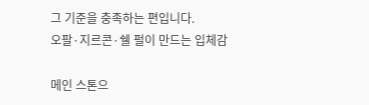그 기준을 충족하는 편입니다.
오팔·지르콘·쉘 펄이 만드는 입체감

메인 스톤으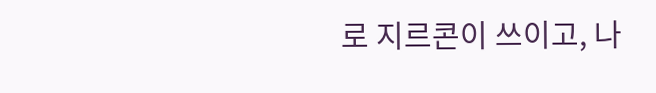로 지르콘이 쓰이고, 나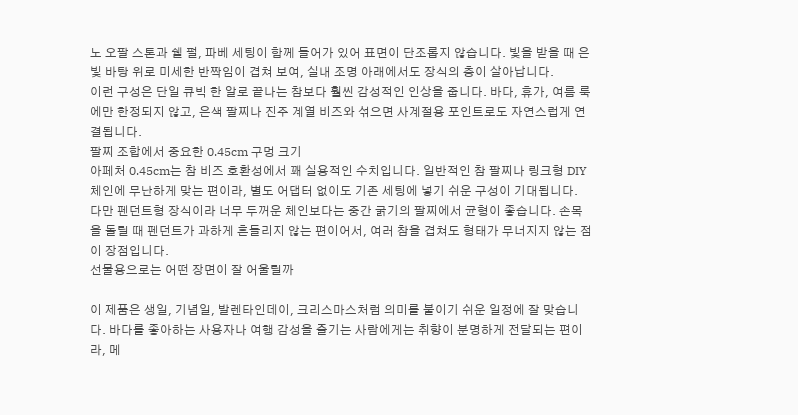노 오팔 스톤과 쉘 펄, 파베 세팅이 함께 들어가 있어 표면이 단조롭지 않습니다. 빛을 받을 때 은빛 바탕 위로 미세한 반짝임이 겹쳐 보여, 실내 조명 아래에서도 장식의 층이 살아납니다.
이런 구성은 단일 큐빅 한 알로 끝나는 참보다 훨씬 감성적인 인상을 줍니다. 바다, 휴가, 여름 룩에만 한정되지 않고, 은색 팔찌나 진주 계열 비즈와 섞으면 사계절용 포인트로도 자연스럽게 연결됩니다.
팔찌 조합에서 중요한 0.45cm 구멍 크기
아페처 0.45cm는 참 비즈 호환성에서 꽤 실용적인 수치입니다. 일반적인 참 팔찌나 링크형 DIY 체인에 무난하게 맞는 편이라, 별도 어댑터 없이도 기존 세팅에 넣기 쉬운 구성이 기대됩니다.
다만 펜던트형 장식이라 너무 두꺼운 체인보다는 중간 굵기의 팔찌에서 균형이 좋습니다. 손목을 돌릴 때 펜던트가 과하게 흔들리지 않는 편이어서, 여러 참을 겹쳐도 형태가 무너지지 않는 점이 장점입니다.
선물용으로는 어떤 장면이 잘 어울릴까

이 제품은 생일, 기념일, 발렌타인데이, 크리스마스처럼 의미를 붙이기 쉬운 일정에 잘 맞습니다. 바다를 좋아하는 사용자나 여행 감성을 즐기는 사람에게는 취향이 분명하게 전달되는 편이라, 메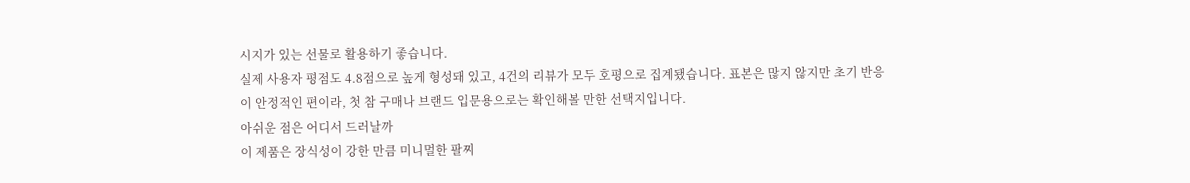시지가 있는 선물로 활용하기 좋습니다.
실제 사용자 평점도 4.8점으로 높게 형성돼 있고, 4건의 리뷰가 모두 호평으로 집계됐습니다. 표본은 많지 않지만 초기 반응이 안정적인 편이라, 첫 참 구매나 브랜드 입문용으로는 확인해볼 만한 선택지입니다.
아쉬운 점은 어디서 드러날까
이 제품은 장식성이 강한 만큼 미니멀한 팔찌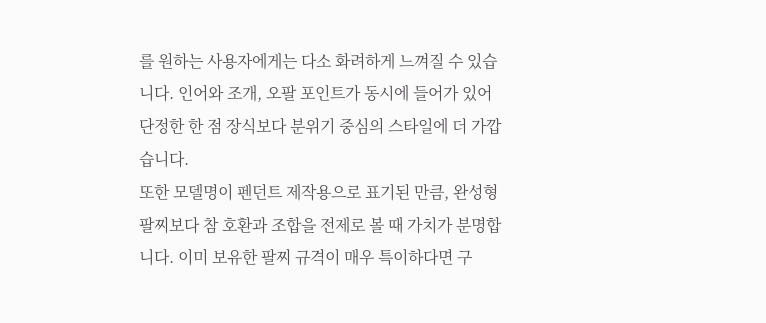를 원하는 사용자에게는 다소 화려하게 느껴질 수 있습니다. 인어와 조개, 오팔 포인트가 동시에 들어가 있어 단정한 한 점 장식보다 분위기 중심의 스타일에 더 가깝습니다.
또한 모델명이 펜던트 제작용으로 표기된 만큼, 완성형 팔찌보다 참 호환과 조합을 전제로 볼 때 가치가 분명합니다. 이미 보유한 팔찌 규격이 매우 특이하다면 구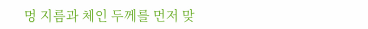멍 지름과 체인 두께를 먼저 맞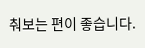춰보는 편이 좋습니다.